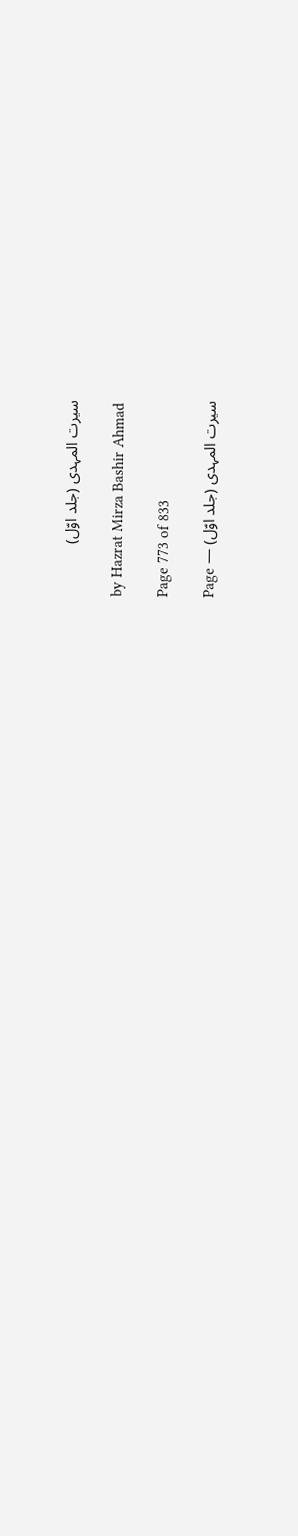سیرت المہدی (جلد اوّل)

by Hazrat Mirza Bashir Ahmad

Page 773 of 833

سیرت المہدی (جلد اوّل) — Page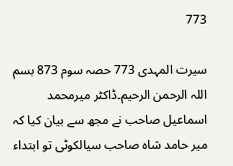773

سیرت المہدی 773 حصہ سوم 873 بسم اللہ الرحمن الرحیم۔ڈاکٹر میرمحمد اسماعیل صاحب نے مجھ سے بیان کیا کہ میر حامد شاہ صاحب سیالکوٹی تو ابتداء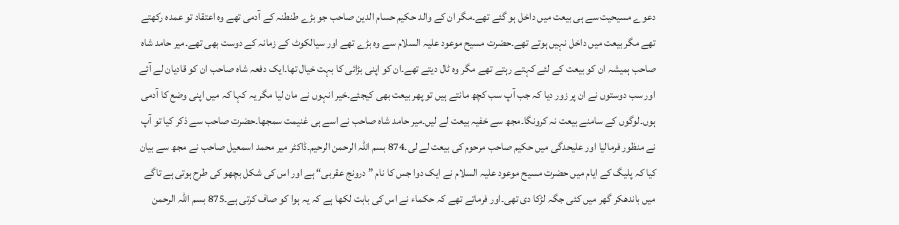دعوے مسیحیت سے ہی بیعت میں داخل ہو گئے تھے۔مگر ان کے والد حکیم حسام الدین صاحب جو بڑے طنطنہ کے آدمی تھے وہ اعتقاد تو عمدہ رکھتے تھے مگر بیعت میں داخل نہیں ہوتے تھے۔حضرت مسیح موعود علیہ السلام سے وہ بڑے تھے اور سیالکوٹ کے زمانہ کے دوست بھی تھے۔میر حامد شاہ صاحب ہمیشہ ان کو بیعت کے لئے کہتے رہتے تھے مگر وہ ٹال دیتے تھے۔ان کو اپنی بڑائی کا بہت خیال تھا۔ایک دفعہ شاہ صاحب ان کو قادیان لے آئے اور سب دوستوں نے ان پر زور دیا کہ جب آپ سب کچھ مانتے ہیں تو پھر بیعت بھی کیجئے۔خیر انہوں نے مان لیا مگر یہ کہا کہ میں اپنی وضع کا آدمی ہوں۔لوگوں کے سامنے بیعت نہ کرونگا۔مجھ سے خفیہ بیعت لے لیں۔میر حامد شاہ صاحب نے اسے ہی غنیمت سمجھا۔حضرت صاحب سے ذکر کیا تو آپ نے منظور فرمالیا اور علیحدگی میں حکیم صاحب مرحوم کی بیعت لے لی۔874 بسم اللہ الرحمن الرحیم۔ڈاکٹر میر محمد اسمعیل صاحب نے مجھ سے بیان کیا کہ پلیگ کے ایام میں حضرت مسیح موعود علیہ السلام نے ایک دوا جس کا نام ” درونج عقربی“ ہے اور اس کی شکل بچھو کی طرح ہوتی ہے تاگے میں باندھکر گھر میں کئی جگہ لڑکا دی تھی۔اور فرماتے تھے کہ حکماء نے اس کی بابت لکھا ہے کہ یہ ہوا کو صاف کرتی ہے۔875 بسم اللہ الرحمن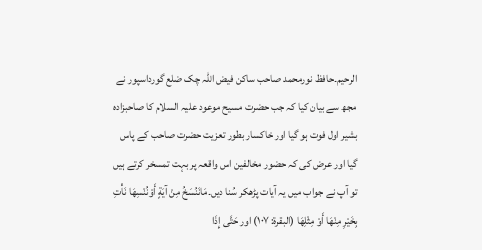الرحیم۔حافظ نورمحمد صاحب ساکن فیض اللہ چک ضلع گورداسپور نے مجھ سے بیان کیا کہ جب حضرت مسیح موعود علیہ السلام کا صاحبزادہ بشیر اول فوت ہو گیا اور خاکسار بطور تعزیت حضرت صاحب کے پاس گیا اور عرض کی کہ حضور مخالفین اس واقعہ پر بہت تمسخر کرتے ہیں تو آپ نے جواب میں یہ آیات پڑھکر سُنا دیں۔مَانَنُسَخُ مِنْ آيَةٍ أَوْنُنْسِهَا نَأْتِ بِخَيْرِ مِنْهَا أَوْ مِثْلِهَا (البقرة: ۱۰۷) اور حَتَّى إِذَا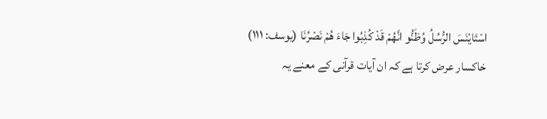اسْتَايْنَسَ الرُّسُلُ وُظَنُّو انَّهُمْ قَدْ كُذِبُوا جَاءَ هُمْ نَصْرُنَا (يوسف: ١١١) خاکسار عرض کرتا ہے کہ ان آیات قرآنی کے معنے یہ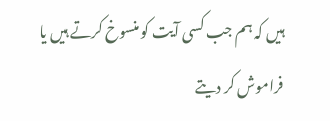ہیں کہ ہم جب کسی آیت کو منسوخ کرتے ہیں یا فراموش کر دیتے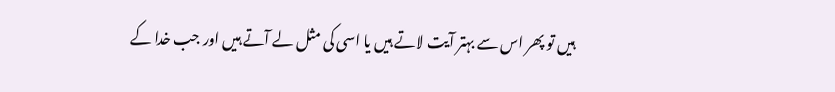ہیں تو پھر اس سے بہتر آیت لاتے ہیں یا اسی کی مثل لے آتے ہیں اور جب خدا کے